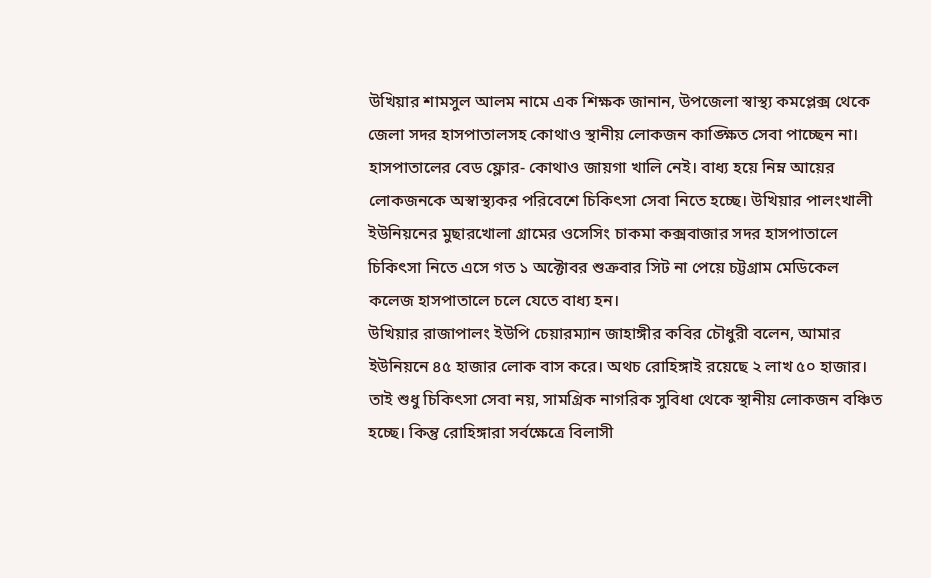উখিয়ার শামসুল আলম নামে এক শিক্ষক জানান, উপজেলা স্বাস্থ্য কমপ্লেক্স থেকে জেলা সদর হাসপাতালসহ কোথাও স্থানীয় লোকজন কাঙ্ক্ষিত সেবা পাচ্ছেন না। হাসপাতালের বেড ফ্লোর- কোথাও জায়গা খালি নেই। বাধ্য হয়ে নিম্ন আয়ের লোকজনকে অস্বাস্থ্যকর পরিবেশে চিকিৎসা সেবা নিতে হচ্ছে। উখিয়ার পালংখালী ইউনিয়নের মুছারখোলা গ্রামের ওসেসিং চাকমা কক্সবাজার সদর হাসপাতালে চিকিৎসা নিতে এসে গত ১ অক্টোবর শুক্রবার সিট না পেয়ে চট্টগ্রাম মেডিকেল কলেজ হাসপাতালে চলে যেতে বাধ্য হন।
উখিয়ার রাজাপালং ইউপি চেয়ারম্যান জাহাঙ্গীর কবির চৌধুরী বলেন, আমার ইউনিয়নে ৪৫ হাজার লোক বাস করে। অথচ রোহিঙ্গাই রয়েছে ২ লাখ ৫০ হাজার। তাই শুধু চিকিৎসা সেবা নয়, সামগ্রিক নাগরিক সুবিধা থেকে স্থানীয় লোকজন বঞ্চিত হচ্ছে। কিন্তু রোহিঙ্গারা সর্বক্ষেত্রে বিলাসী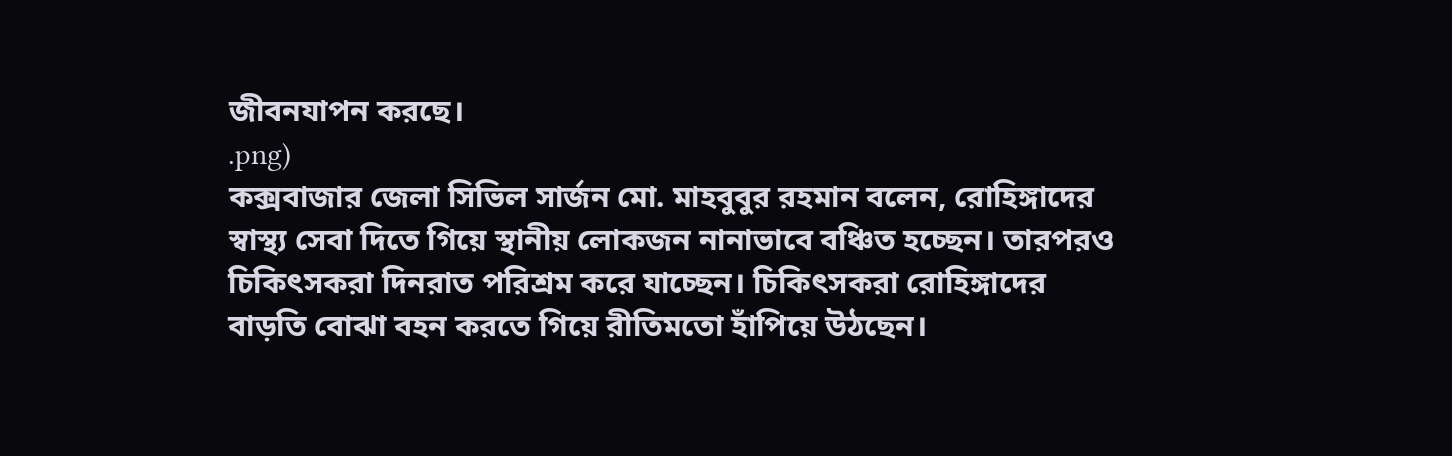জীবনযাপন করছে।
.png)
কক্সবাজার জেলা সিভিল সার্জন মো. মাহবুবুর রহমান বলেন, রোহিঙ্গাদের স্বাস্থ্য সেবা দিতে গিয়ে স্থানীয় লোকজন নানাভাবে বঞ্চিত হচ্ছেন। তারপরও চিকিৎসকরা দিনরাত পরিশ্রম করে যাচ্ছেন। চিকিৎসকরা রোহিঙ্গাদের বাড়তি বোঝা বহন করতে গিয়ে রীতিমতো হাঁপিয়ে উঠছেন।